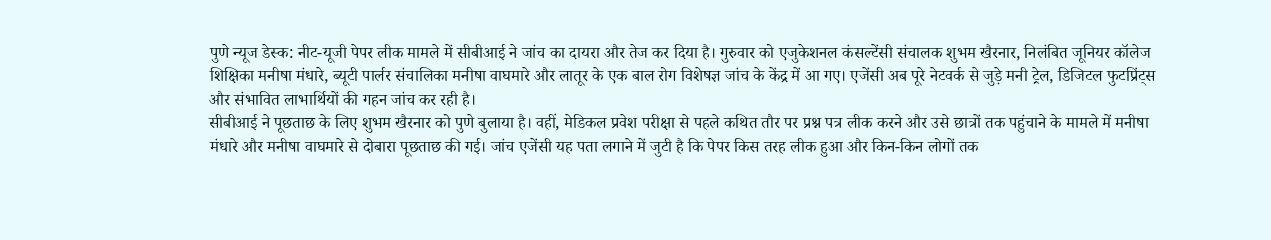पुणे न्यूज डेस्क: नीट-यूजी पेपर लीक मामले में सीबीआई ने जांच का दायरा और तेज कर दिया है। गुरुवार को एजुकेशनल कंसल्टेंसी संचालक शुभम खैरनार, निलंबित जूनियर कॉलेज शिक्षिका मनीषा मंधारे, ब्यूटी पार्लर संचालिका मनीषा वाघमारे और लातूर के एक बाल रोग विशेषज्ञ जांच के केंद्र में आ गए। एजेंसी अब पूरे नेटवर्क से जुड़े मनी ट्रेल, डिजिटल फुटप्रिंट्स और संभावित लाभार्थियों की गहन जांच कर रही है।
सीबीआई ने पूछताछ के लिए शुभम खैरनार को पुणे बुलाया है। वहीं, मेडिकल प्रवेश परीक्षा से पहले कथित तौर पर प्रश्न पत्र लीक करने और उसे छात्रों तक पहुंचाने के मामले में मनीषा मंधारे और मनीषा वाघमारे से दोबारा पूछताछ की गई। जांच एजेंसी यह पता लगाने में जुटी है कि पेपर किस तरह लीक हुआ और किन-किन लोगों तक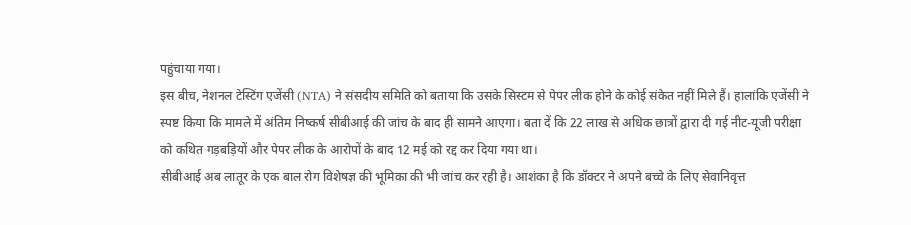पहुंचाया गया।
इस बीच, नेशनल टेस्टिंग एजेंसी (NTA) ने संसदीय समिति को बताया कि उसके सिस्टम से पेपर लीक होने के कोई संकेत नहीं मिले हैं। हालांकि एजेंसी ने स्पष्ट किया कि मामले में अंतिम निष्कर्ष सीबीआई की जांच के बाद ही सामने आएगा। बता दें कि 22 लाख से अधिक छात्रों द्वारा दी गई नीट-यूजी परीक्षा को कथित गड़बड़ियों और पेपर लीक के आरोपों के बाद 12 मई को रद्द कर दिया गया था।
सीबीआई अब लातूर के एक बाल रोग विशेषज्ञ की भूमिका की भी जांच कर रही है। आशंका है कि डॉक्टर ने अपने बच्चे के लिए सेवानिवृत्त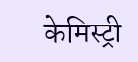केमिस्ट्री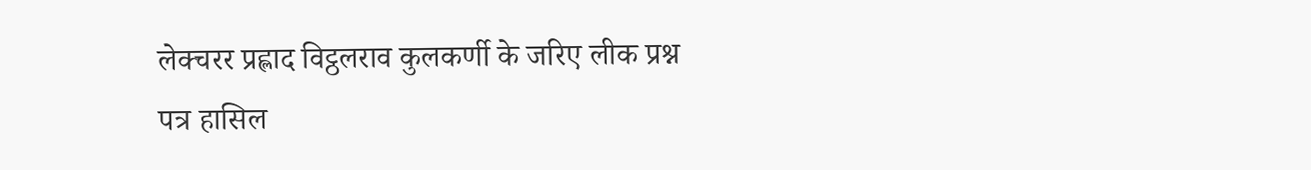लेक्चरर प्रह्लाद विट्ठलराव कुलकर्णी के जरिए लीक प्रश्न पत्र हासिल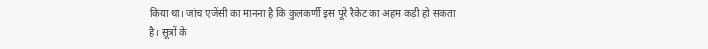किया था। जांच एजेंसी का मानना है कि कुलकर्णी इस पूरे रैकेट का अहम कड़ी हो सकता है। सूत्रों के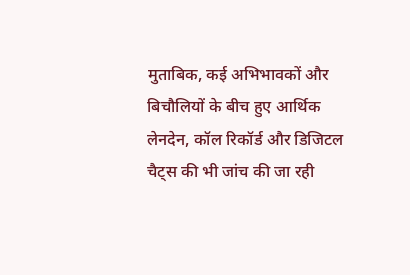मुताबिक, कई अभिभावकों और बिचौलियों के बीच हुए आर्थिक लेनदेन, कॉल रिकॉर्ड और डिजिटल चैट्स की भी जांच की जा रही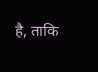है, ताकि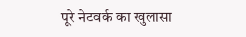पूरे नेटवर्क का खुलासा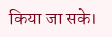किया जा सके।